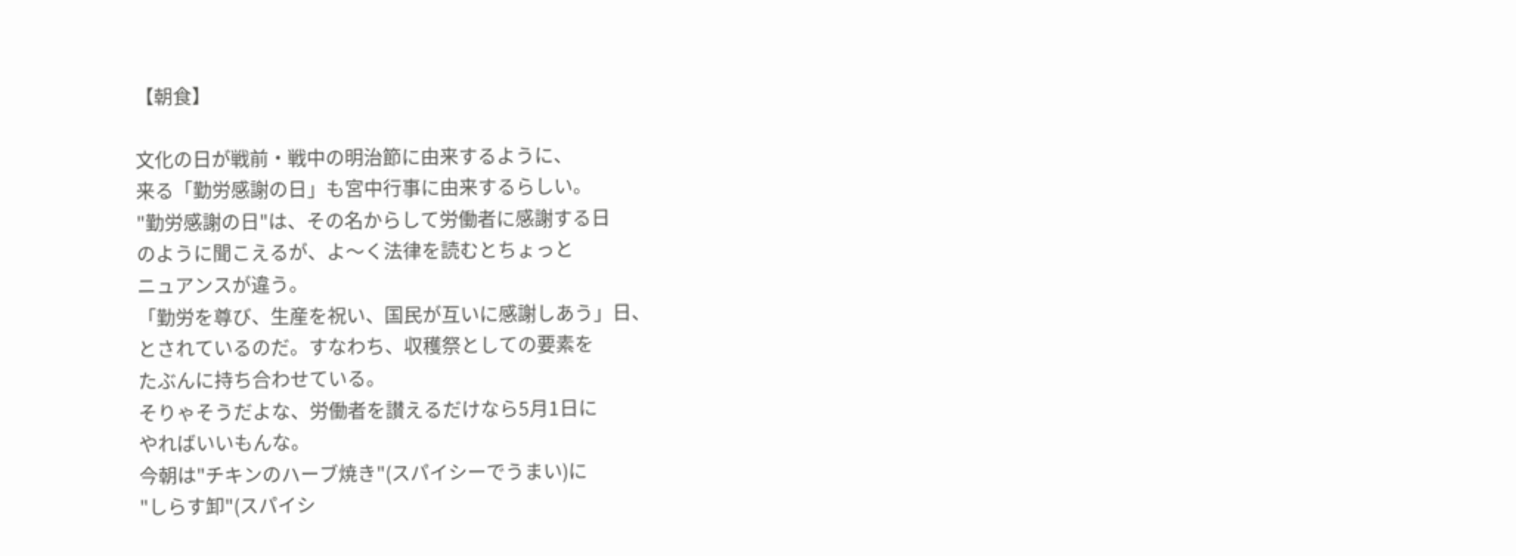【朝食】

文化の日が戦前・戦中の明治節に由来するように、
来る「勤労感謝の日」も宮中行事に由来するらしい。
"勤労感謝の日"は、その名からして労働者に感謝する日
のように聞こえるが、よ〜く法律を読むとちょっと
ニュアンスが違う。
「勤労を尊び、生産を祝い、国民が互いに感謝しあう」日、
とされているのだ。すなわち、収穫祭としての要素を
たぶんに持ち合わせている。
そりゃそうだよな、労働者を讃えるだけなら5月1日に
やればいいもんな。
今朝は"チキンのハーブ焼き"(スパイシーでうまい)に
"しらす卸"(スパイシ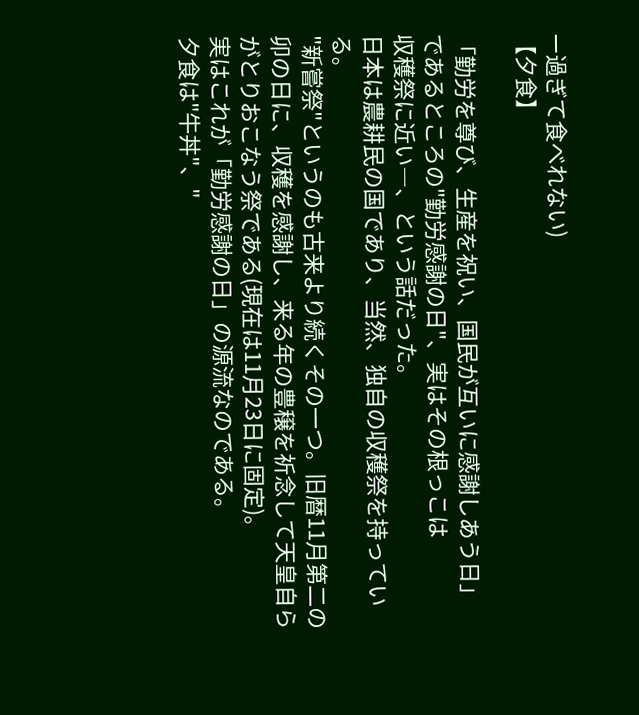ー過ぎて食べれない)
【夕食】

「勤労を尊び、生産を祝い、国民が互いに感謝しあう日」
であるところの"勤労感謝の日"、実はその根っこは
収穫祭に近い―、という話だった。
日本は農耕民の国であり、当然、独自の収穫祭を持っている。
"新嘗祭"というのも古来より続くその一つ。旧暦11月第二の
卯の日に、収穫を感謝し、来る年の豊穣を祈念して天皇自ら
がとりおこなう祭である(現在は11月23日に固定)。
実はこれが「勤労感謝の日」の源流なのである。
夕食は"牛丼"、"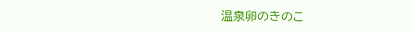温泉卵のきのこ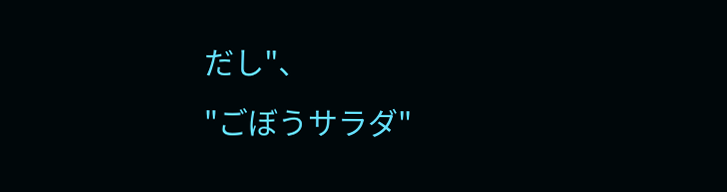だし"、
"ごぼうサラダ"